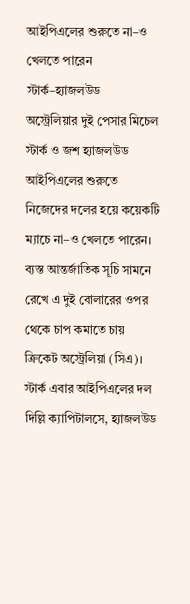আইপিএলের শুরুতে না–ও খেলতে পারেন স্টার্ক–হ্যাজলউড
অস্ট্রেলিয়ার দুই পেসার মিচেল স্টার্ক ও জশ হ্যাজলউড আইপিএলের শুরুতে নিজেদের দলের হয়ে কয়েকটি ম্যাচে না–ও খেলতে পারেন। ব্যস্ত আন্তর্জাতিক সূচি সামনে রেখে এ দুই বোলারের ওপর থেকে চাপ কমাতে চায় ক্রিকেট অস্ট্রেলিয়া (সিএ)।
স্টার্ক এবার আইপিএলের দল দিল্লি ক্যাপিটালসে, হ্যাজলউড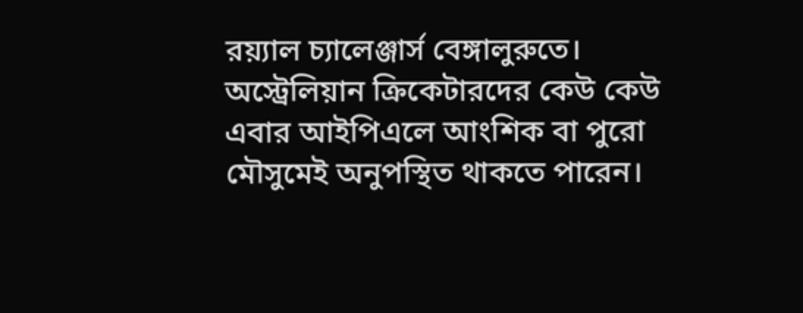রয়্যাল চ্যালেঞ্জার্স বেঙ্গালুরুতে। অস্ট্রেলিয়ান ক্রিকেটারদের কেউ কেউ এবার আইপিএলে আংশিক বা পুরো মৌসুমেই অনুপস্থিত থাকতে পারেন।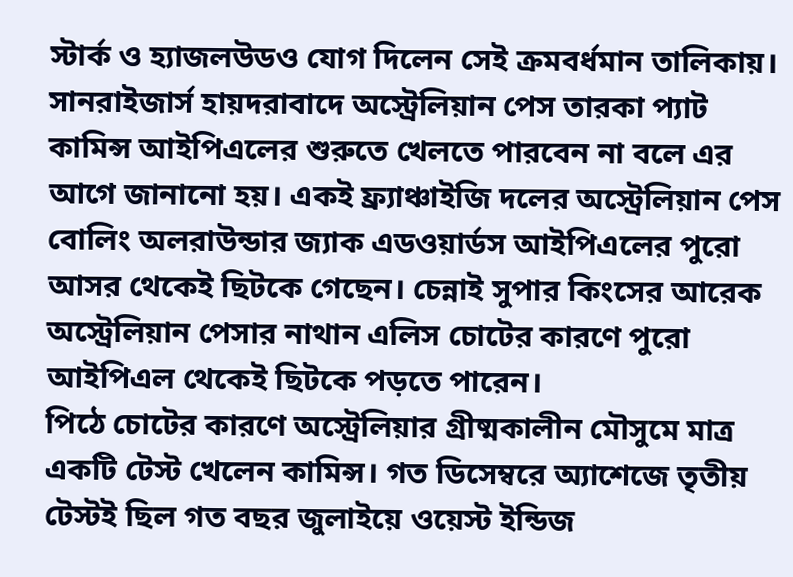স্টার্ক ও হ্যাজলউডও যোগ দিলেন সেই ক্রমবর্ধমান তালিকায়।
সানরাইজার্স হায়দরাবাদে অস্ট্রেলিয়ান পেস তারকা প্যাট কামিন্স আইপিএলের শুরুতে খেলতে পারবেন না বলে এর আগে জানানো হয়। একই ফ্র্যাঞ্চাইজি দলের অস্ট্রেলিয়ান পেস বোলিং অলরাউন্ডার জ্যাক এডওয়ার্ডস আইপিএলের পুরো আসর থেকেই ছিটকে গেছেন। চেন্নাই সুপার কিংসের আরেক অস্ট্রেলিয়ান পেসার নাথান এলিস চোটের কারণে পুরো আইপিএল থেকেই ছিটকে পড়তে পারেন।
পিঠে চোটের কারণে অস্ট্রেলিয়ার গ্রীষ্মকালীন মৌসুমে মাত্র একটি টেস্ট খেলেন কামিন্স। গত ডিসেম্বরে অ্যাশেজে তৃতীয় টেস্টই ছিল গত বছর জুলাইয়ে ওয়েস্ট ইন্ডিজ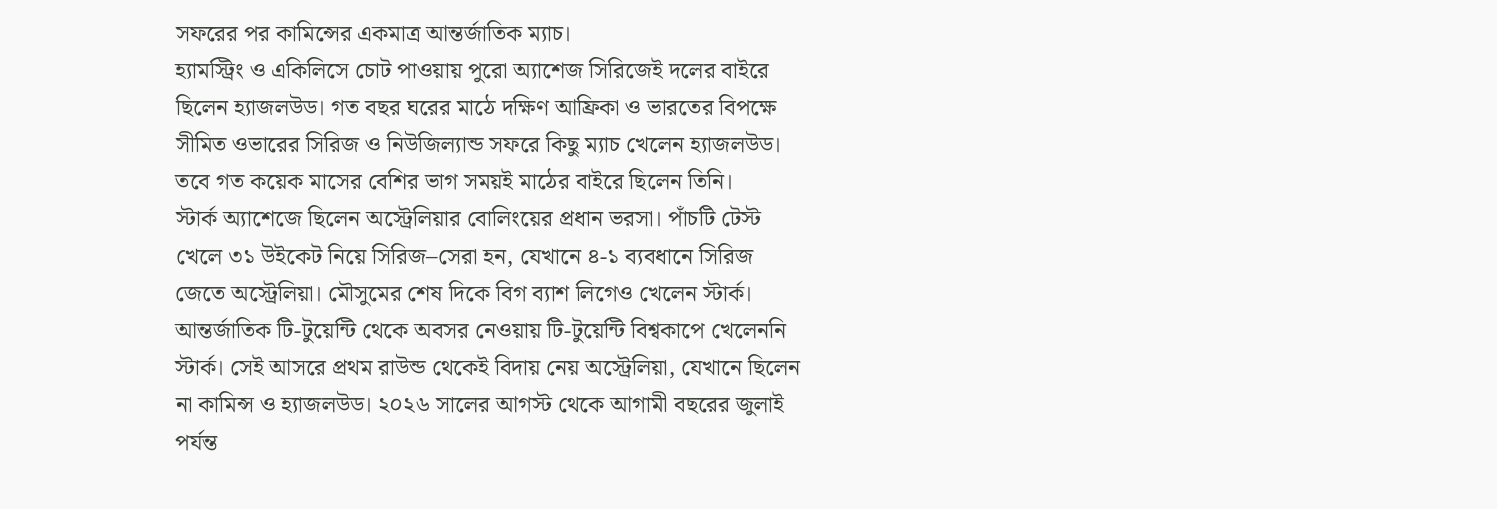সফরের পর কামিন্সের একমাত্র আন্তর্জাতিক ম্যাচ।
হ্যামস্ট্রিং ও একিলিসে চোট পাওয়ায় পুরো অ্যাশেজ সিরিজেই দলের বাইরে ছিলেন হ্যাজলউড। গত বছর ঘরের মাঠে দক্ষিণ আফ্রিকা ও ভারতের বিপক্ষে সীমিত ওভারের সিরিজ ও নিউজিল্যান্ড সফরে কিছু ম্যাচ খেলেন হ্যাজলউড। তবে গত কয়েক মাসের বেশির ভাগ সময়ই মাঠের বাইরে ছিলেন তিনি।
স্টার্ক অ্যাশেজে ছিলেন অস্ট্রেলিয়ার বোলিংয়ের প্রধান ভরসা। পাঁচটি টেস্ট খেলে ৩১ উইকেট নিয়ে সিরিজ–সেরা হন, যেখানে ৪-১ ব্যবধানে সিরিজ জেতে অস্ট্রেলিয়া। মৌসুমের শেষ দিকে বিগ ব্যাশ লিগেও খেলেন স্টার্ক। আন্তর্জাতিক টি-টুয়েন্টি থেকে অবসর নেওয়ায় টি-টুয়েন্টি বিশ্বকাপে খেলেননি স্টার্ক। সেই আসরে প্রথম রাউন্ড থেকেই বিদায় নেয় অস্ট্রেলিয়া, যেখানে ছিলেন না কামিন্স ও হ্যাজলউড। ২০২৬ সালের আগস্ট থেকে আগামী বছরের জুলাই পর্যন্ত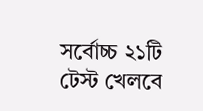সর্বোচ্চ ২১টি টেস্ট খেলবে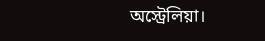অস্ট্রেলিয়া।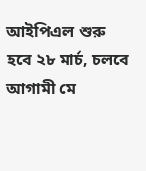আইপিএল শুরু হবে ২৮ মার্চ, চলবে আগামী মে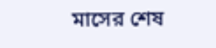মাসের শেষ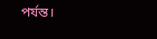পর্যন্ত।